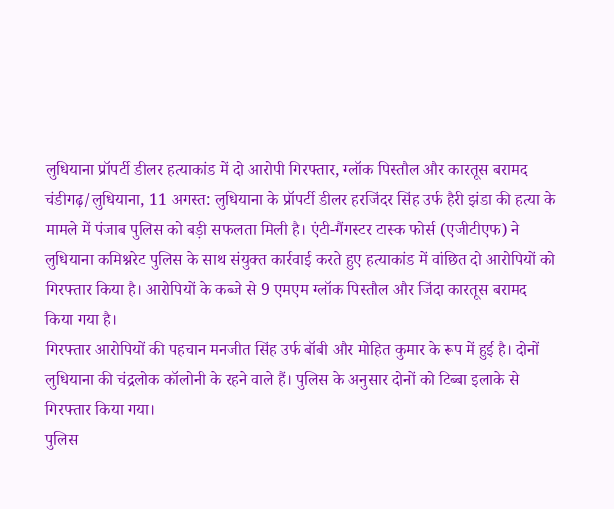लुधियाना प्रॉपर्टी डीलर हत्याकांड में दो आरोपी गिरफ्तार, ग्लॉक पिस्तौल और कारतूस बरामद
चंडीगढ़/लुधियाना, 11 अगस्त: लुधियाना के प्रॉपर्टी डीलर हरजिंदर सिंह उर्फ हैरी झंडा की हत्या के मामले में पंजाब पुलिस को बड़ी सफलता मिली है। एंटी-गैंगस्टर टास्क फोर्स (एजीटीएफ) ने लुधियाना कमिश्नरेट पुलिस के साथ संयुक्त कार्रवाई करते हुए हत्याकांड में वांछित दो आरोपियों को गिरफ्तार किया है। आरोपियों के कब्जे से 9 एमएम ग्लॉक पिस्तौल और जिंदा कारतूस बरामद किया गया है।
गिरफ्तार आरोपियों की पहचान मनजीत सिंह उर्फ बॉबी और मोहित कुमार के रूप में हुई है। दोनों लुधियाना की चंद्रलोक कॉलोनी के रहने वाले हैं। पुलिस के अनुसार दोनों को टिब्बा इलाके से गिरफ्तार किया गया।
पुलिस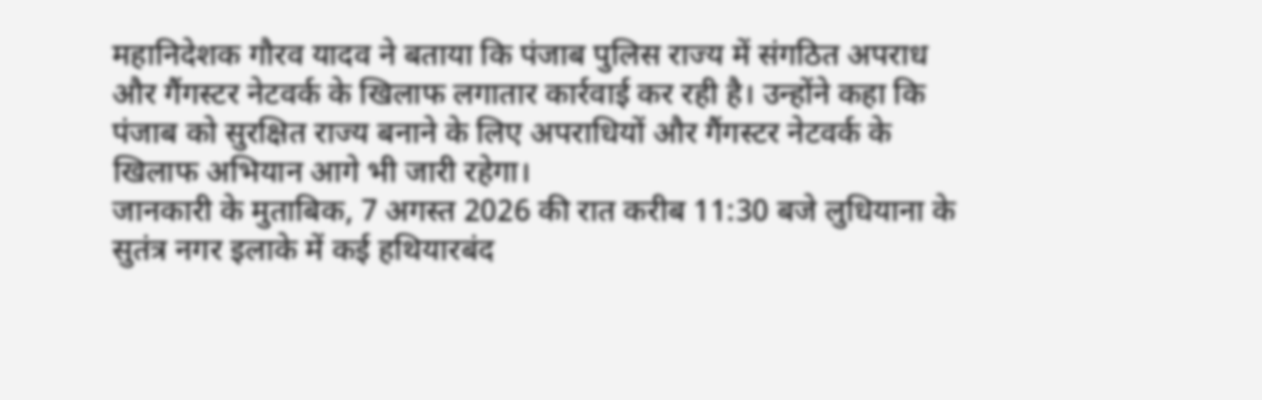महानिदेशक गौरव यादव ने बताया कि पंजाब पुलिस राज्य में संगठित अपराध और गैंगस्टर नेटवर्क के खिलाफ लगातार कार्रवाई कर रही है। उन्होंने कहा कि पंजाब को सुरक्षित राज्य बनाने के लिए अपराधियों और गैंगस्टर नेटवर्क के खिलाफ अभियान आगे भी जारी रहेगा।
जानकारी के मुताबिक, 7 अगस्त 2026 की रात करीब 11:30 बजे लुधियाना के सुतंत्र नगर इलाके में कई हथियारबंद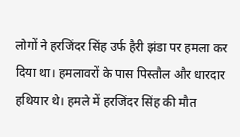लोगों ने हरजिंदर सिंह उर्फ हैरी झंडा पर हमला कर दिया था। हमलावरों के पास पिस्तौल और धारदार हथियार थे। हमले में हरजिंदर सिंह की मौत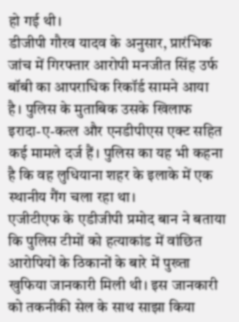हो गई थी।
डीजीपी गौरव यादव के अनुसार, प्रारंभिक जांच में गिरफ्तार आरोपी मनजीत सिंह उर्फ बॉबी का आपराधिक रिकॉर्ड सामने आया है। पुलिस के मुताबिक उसके खिलाफ इरादा-ए-कत्ल और एनडीपीएस एक्ट सहित कई मामले दर्ज हैं। पुलिस का यह भी कहना है कि वह लुधियाना शहर के इलाके में एक स्थानीय गैंग चला रहा था।
एजीटीएफ के एडीजीपी प्रमोद बान ने बताया कि पुलिस टीमों को हत्याकांड में वांछित आरोपियों के ठिकानों के बारे में पुख्ता खुफिया जानकारी मिली थी। इस जानकारी को तकनीकी सेल के साथ साझा किया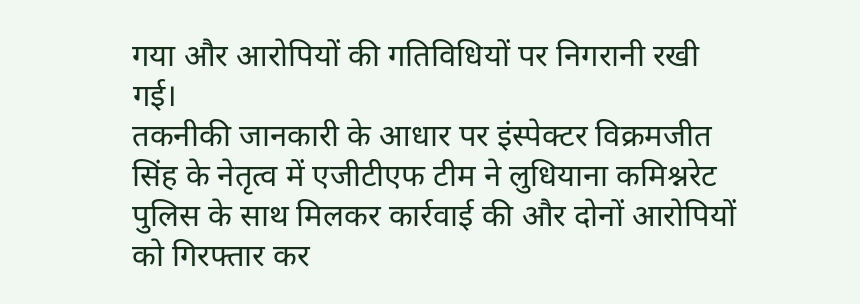गया और आरोपियों की गतिविधियों पर निगरानी रखी गई।
तकनीकी जानकारी के आधार पर इंस्पेक्टर विक्रमजीत सिंह के नेतृत्व में एजीटीएफ टीम ने लुधियाना कमिश्नरेट पुलिस के साथ मिलकर कार्रवाई की और दोनों आरोपियों को गिरफ्तार कर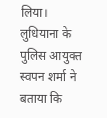लिया।
लुधियाना के पुलिस आयुक्त स्वपन शर्मा ने बताया कि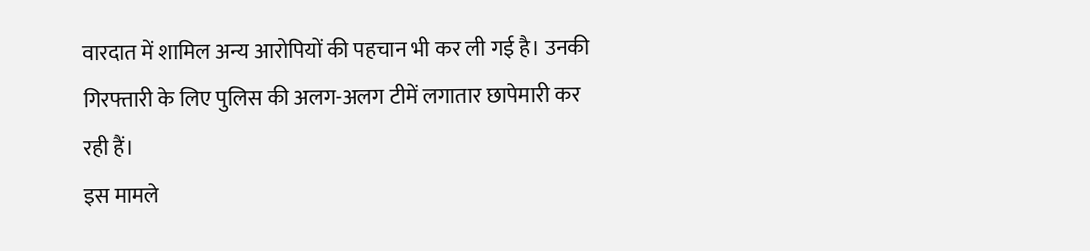वारदात में शामिल अन्य आरोपियों की पहचान भी कर ली गई है। उनकी गिरफ्तारी के लिए पुलिस की अलग-अलग टीमें लगातार छापेमारी कर रही हैं।
इस मामले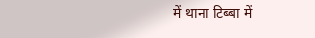में थाना टिब्बा में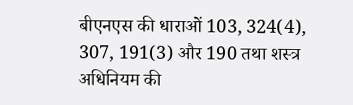बीएनएस की धाराओं 103, 324(4), 307, 191(3) और 190 तथा शस्त्र अधिनियम की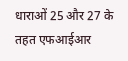धाराओं 25 और 27 के तहत एफआईआर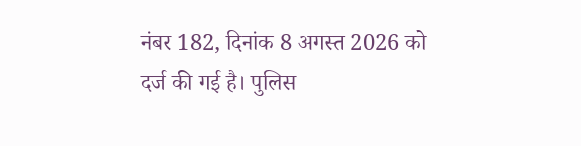नंबर 182, दिनांक 8 अगस्त 2026 को दर्ज की गई है। पुलिस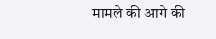मामले की आगे की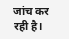जांच कर रही है।